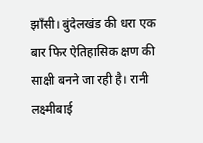झाँसी। बुंदेलखंड की धरा एक बार फिर ऐतिहासिक क्षण की साक्षी बनने जा रही है। रानी लक्ष्मीबाई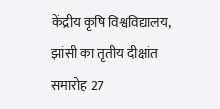केंद्रीय कृषि विश्वविद्यालय, झांसी का तृतीय दीक्षांत समारोह 27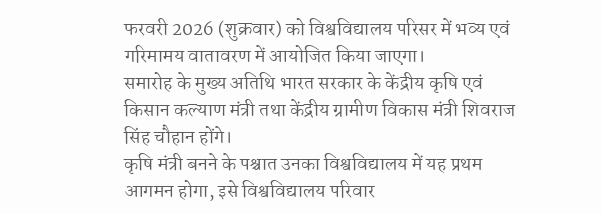फरवरी 2026 (शुक्रवार) को विश्वविद्यालय परिसर में भव्य एवं गरिमामय वातावरण में आयोजित किया जाएगा।
समारोह के मुख्य अतिथि भारत सरकार के केंद्रीय कृषि एवं किसान कल्याण मंत्री तथा केंद्रीय ग्रामीण विकास मंत्री शिवराज सिंह चौहान होंगे।
कृषि मंत्री बनने के पश्चात उनका विश्वविद्यालय में यह प्रथम आगमन होगा, इसे विश्वविद्यालय परिवार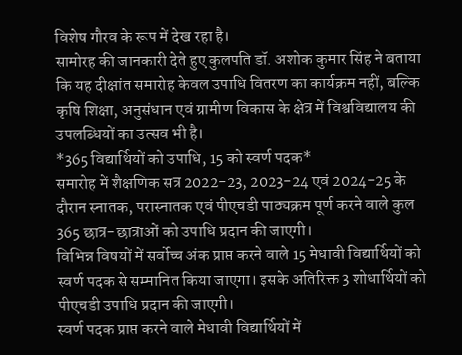विशेष गौरव के रूप में देख रहा है।
सामोरह की जानकारी देते हुए कुलपति डॉ. अशोक कुमार सिंह ने बताया कि यह दीक्षांत समारोह केवल उपाधि वितरण का कार्यक्रम नहीं, बल्कि कृषि शिक्षा, अनुसंधान एवं ग्रामीण विकास के क्षेत्र में विश्वविद्यालय की उपलब्धियों का उत्सव भी है।
*365 विद्यार्थियों को उपाधि, 15 को स्वर्ण पदक*
समारोह में शैक्षणिक सत्र 2022-23, 2023-24 एवं 2024-25 के दौरान स्नातक, परास्नातक एवं पीएचडी पाठ्यक्रम पूर्ण करने वाले कुल 365 छात्र-छात्राओं को उपाधि प्रदान की जाएगी।
विभिन्न विषयों में सर्वोच्च अंक प्राप्त करने वाले 15 मेधावी विद्यार्थियों को स्वर्ण पदक से सम्मानित किया जाएगा। इसके अतिरिक्त 3 शोधार्थियों को पीएचडी उपाधि प्रदान की जाएगी।
स्वर्ण पदक प्राप्त करने वाले मेधावी विद्यार्थियों में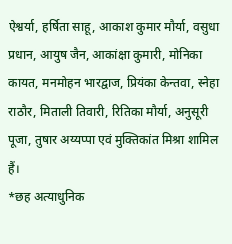ऐश्वर्या, हर्षिता साहू, आकाश कुमार मौर्या, वसुधा प्रधान, आयुष जैन, आकांक्षा कुमारी, मोनिका कायत, मनमोहन भारद्वाज, प्रियंका केन्तवा, स्नेहा राठौर, मिताली तिवारी, रितिका मौर्या, अनुसूरी पूजा, तुषार अय्यप्पा एवं मुक्तिकांत मिश्रा शामिल हैं।
*छह अत्याधुनिक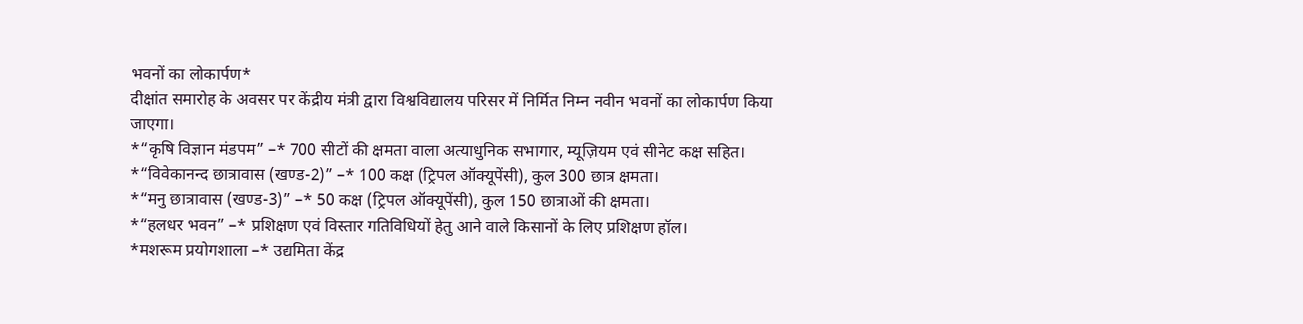भवनों का लोकार्पण*
दीक्षांत समारोह के अवसर पर केंद्रीय मंत्री द्वारा विश्वविद्यालय परिसर में निर्मित निम्न नवीन भवनों का लोकार्पण किया जाएगा।
*“कृषि विज्ञान मंडपम” –* 700 सीटों की क्षमता वाला अत्याधुनिक सभागार, म्यूज़ियम एवं सीनेट कक्ष सहित।
*“विवेकानन्द छात्रावास (खण्ड-2)” –* 100 कक्ष (ट्रिपल ऑक्यूपेंसी), कुल 300 छात्र क्षमता।
*“मनु छात्रावास (खण्ड-3)” –* 50 कक्ष (ट्रिपल ऑक्यूपेंसी), कुल 150 छात्राओं की क्षमता।
*“हलधर भवन” –* प्रशिक्षण एवं विस्तार गतिविधियों हेतु आने वाले किसानों के लिए प्रशिक्षण हॉल।
*मशरूम प्रयोगशाला –* उद्यमिता केंद्र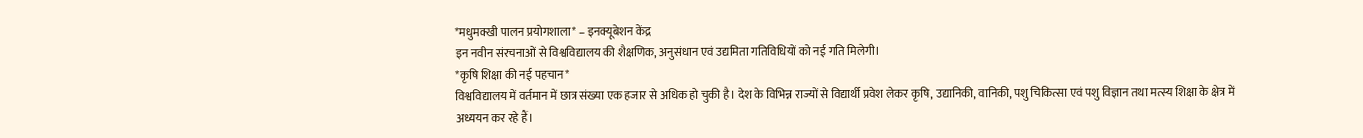*मधुमक्खी पालन प्रयोगशाला* – इनक्यूबेशन केंद्र
इन नवीन संरचनाओं से विश्वविद्यालय की शैक्षणिक, अनुसंधान एवं उद्यमिता गतिविधियों को नई गति मिलेगी।
*कृषि शिक्षा की नई पहचान*
विश्वविद्यालय में वर्तमान में छात्र संख्या एक हजार से अधिक हो चुकी है। देश के विभिन्न राज्यों से विद्यार्थी प्रवेश लेकर कृषि, उद्यानिकी, वानिकी, पशु चिकित्सा एवं पशु विज्ञान तथा मत्स्य शिक्षा के क्षेत्र में अध्ययन कर रहे हैं।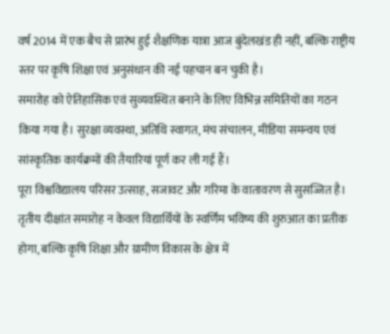वर्ष 2014 में एक बैच से प्रारंभ हुई शैक्षणिक यात्रा आज बुंदेलखंड ही नहीं, बल्कि राष्ट्रीय स्तर पर कृषि शिक्षा एवं अनुसंधान की नई पहचान बन चुकी है।
समारोह को ऐतिहासिक एवं सुव्यवस्थित बनाने के लिए विभिन्न समितियों का गठन किया गया है। सुरक्षा व्यवस्था, अतिथि स्वागत, मंच संचालन, मीडिया समन्वय एवं सांस्कृतिक कार्यक्रमों की तैयारियां पूर्ण कर ली गई हैं।
पूरा विश्वविद्यालय परिसर उत्साह, सजावट और गरिमा के वातावरण से सुसज्जित है।
तृतीय दीक्षांत समारोह न केवल विद्यार्थियों के स्वर्णिम भविष्य की शुरुआत का प्रतीक होगा, बल्कि कृषि शिक्षा और ग्रामीण विकास के क्षेत्र में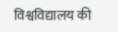विश्वविद्यालय की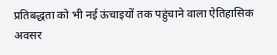प्रतिबद्धता को भी नई ऊंचाइयों तक पहुंचाने वाला ऐतिहासिक अवसर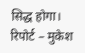सिद्ध होगा।
रिपोर्ट – मुकेश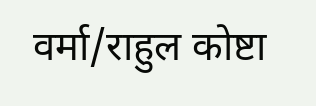वर्मा/राहुल कोष्टा